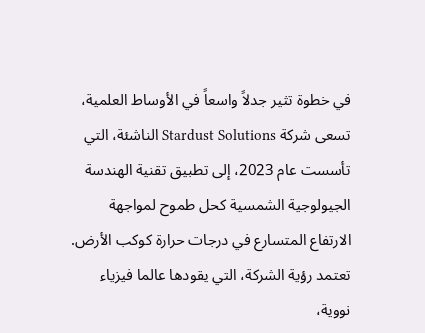في خطوة تثير جدلاً واسعاً في الأوساط العلمية، تسعى شركة Stardust Solutions الناشئة، التي تأسست عام 2023، إلى تطبيق تقنية الهندسة الجيولوجية الشمسية كحل طموح لمواجهة الارتفاع المتسارع في درجات حرارة كوكب الأرض.
تعتمد رؤية الشركة، التي يقودها عالما فيزياء نووية،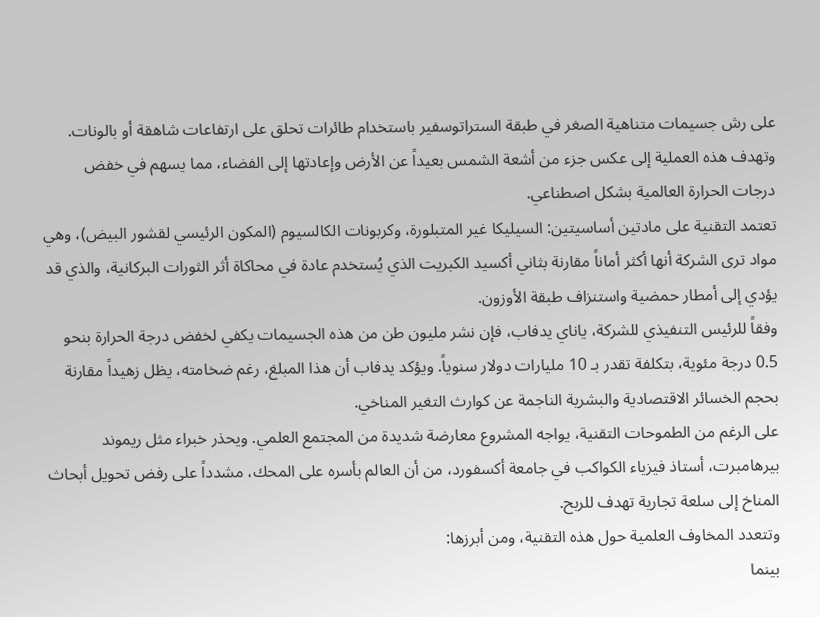على رش جسيمات متناهية الصغر في طبقة الستراتوسفير باستخدام طائرات تحلق على ارتفاعات شاهقة أو بالونات. وتهدف هذه العملية إلى عكس جزء من أشعة الشمس بعيداً عن الأرض وإعادتها إلى الفضاء، مما يسهم في خفض درجات الحرارة العالمية بشكل اصطناعي.
تعتمد التقنية على مادتين أساسيتين: السيليكا غير المتبلورة، وكربونات الكالسيوم (المكون الرئيسي لقشور البيض)، وهي مواد ترى الشركة أنها أكثر أماناً مقارنة بثاني أكسيد الكبريت الذي يُستخدم عادة في محاكاة أثر الثورات البركانية، والذي قد يؤدي إلى أمطار حمضية واستنزاف طبقة الأوزون.
وفقاً للرئيس التنفيذي للشركة، ياناي يدفاب، فإن نشر مليون طن من هذه الجسيمات يكفي لخفض درجة الحرارة بنحو 0.5 درجة مئوية، بتكلفة تقدر بـ 10 مليارات دولار سنوياً. ويؤكد يدفاب أن هذا المبلغ، رغم ضخامته، يظل زهيداً مقارنة بحجم الخسائر الاقتصادية والبشرية الناجمة عن كوارث التغير المناخي.
على الرغم من الطموحات التقنية، يواجه المشروع معارضة شديدة من المجتمع العلمي. ويحذر خبراء مثل ريموند بيرهامبرت، أستاذ فيزياء الكواكب في جامعة أكسفورد، من أن العالم بأسره على المحك، مشدداً على رفض تحويل أبحاث المناخ إلى سلعة تجارية تهدف للربح.
وتتعدد المخاوف العلمية حول هذه التقنية، ومن أبرزها:
بينما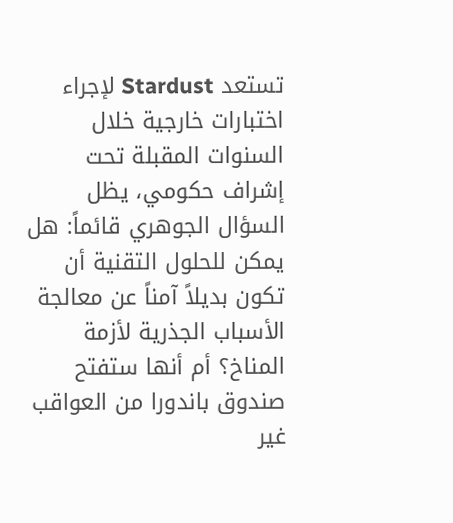تستعد Stardust لإجراء اختبارات خارجية خلال السنوات المقبلة تحت إشراف حكومي، يظل السؤال الجوهري قائماً: هل يمكن للحلول التقنية أن تكون بديلاً آمناً عن معالجة الأسباب الجذرية لأزمة المناخ؟ أم أنها ستفتح صندوق باندورا من العواقب غير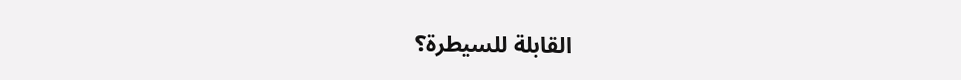القابلة للسيطرة؟